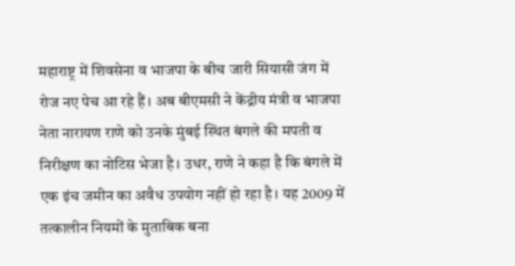महाराष्ट्र में शिवसेना व भाजपा के बीच जारी सियासी जंग में रोज नए पेच आ रहे हैं। अब बीएमसी ने केंद्रीय मंत्री व भाजपा नेता नारायण राणे को उनके मुंबई स्थित बंगले की मपती व निरीक्षण का नोटिस भेजा है। उधर, राणे ने कहा है कि बंगले में एक इंच जमीन का अवैध उपयोग नहीं हो रहा है। यह 2009 में तत्कालीन नियमों के मुताबिक बना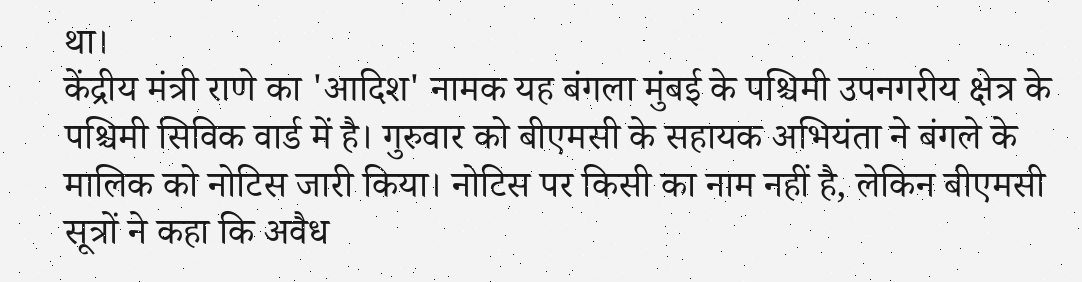था।
केंद्रीय मंत्री राणे का 'आदिश' नामक यह बंगला मुंबई के पश्चिमी उपनगरीय क्षेत्र के पश्चिमी सिविक वार्ड में है। गुरुवार को बीएमसी के सहायक अभियंता ने बंगले के मालिक को नोटिस जारी किया। नोटिस पर किसी का नाम नहीं है, लेकिन बीएमसी सूत्रों ने कहा कि अवैध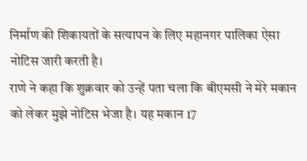निर्माण की शिकायतों के सत्यापन के लिए महानगर पालिका ऐसा नोटिस जारी करती है।
राणे ने कहा कि शुक्रवार को उन्हें पता चला कि बीएमसी ने मेरे मकान को लेकर मुझे नोटिस भेजा है। यह मकान 17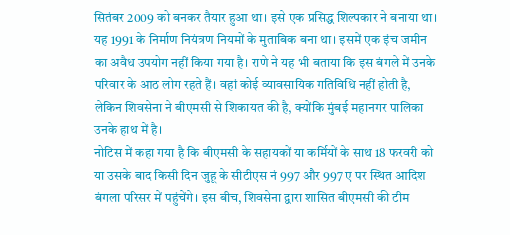सितंबर 2009 को बनकर तैयार हुआ था। इसे एक प्रसिद्ध शिल्पकार ने बनाया था। यह 1991 के निर्माण नियंत्रण नियमों के मुताबिक बना था। इसमें एक इंच जमीन का अवैध उपयोग नहीं किया गया है। राणे ने यह भी बताया कि इस बंगले में उनके परिवार के आठ लोग रहते हैं। वहां कोई व्यावसायिक गतिविधि नहीं होती है, लेकिन शिवसेना ने बीएमसी से शिकायत की है, क्योंकि मुंबई महानगर पालिका उनके हाथ में है।
नोटिस में कहा गया है कि बीएमसी के सहायकों या कर्मियों के साथ 18 फरवरी को या उसके बाद किसी दिन जुहू के सीटीएस नं 997 और 997 ए पर स्थित आदिश बंगला परिसर में पहुंचेंगे। इस बीच, शिवसेना द्वारा शासित बीएमसी की टीम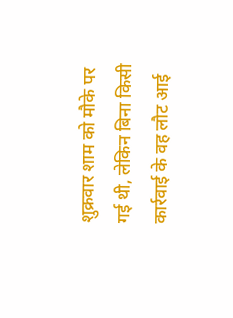शुक्रवार शाम को मौके पर गई थी, लेकिन बिना किसी कार्रवाई के वह लौट आई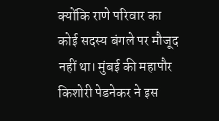क्योंकि राणे परिवार का कोई सदस्य बंगले पर मौजूद नहीं था। मुंबई की महापौर किशोरी पेडनेकर ने इस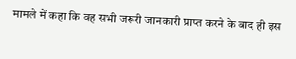मामले में कहा कि वह सभी जरूरी जानकारी प्राप्त करने के बाद ही इस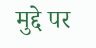मुद्दे पर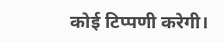कोई टिप्पणी करेगी।